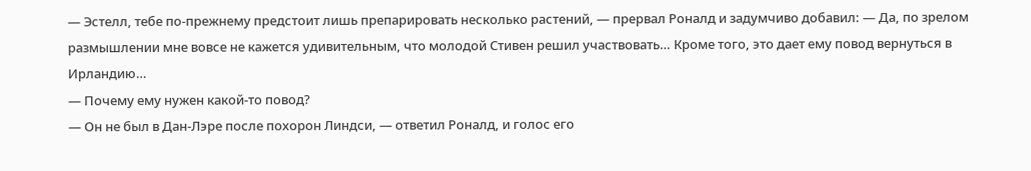— Эстелл, тебе по-прежнему предстоит лишь препарировать несколько растений, — прервал Роналд и задумчиво добавил: — Да, по зрелом размышлении мне вовсе не кажется удивительным, что молодой Стивен решил участвовать… Кроме того, это дает ему повод вернуться в Ирландию…
— Почему ему нужен какой-то повод?
— Он не был в Дан-Лэре после похорон Линдси, — ответил Роналд, и голос его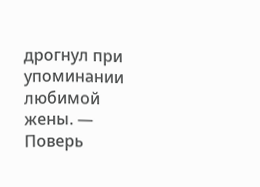дрогнул при упоминании любимой жены. — Поверь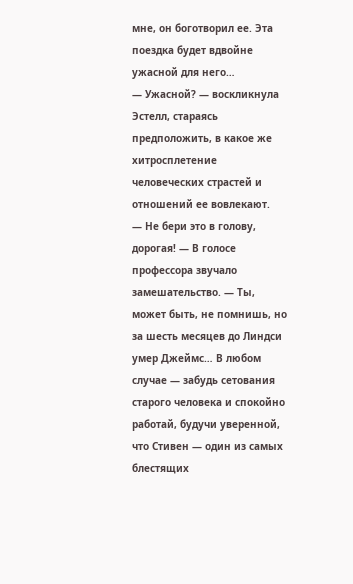мне, он боготворил ее. Эта поездка будет вдвойне ужасной для него…
— Ужасной? — воскликнула Эстелл, стараясь предположить, в какое же хитросплетение человеческих страстей и отношений ее вовлекают.
— Не бери это в голову, дорогая! — В голосе профессора звучало замешательство. — Ты, может быть, не помнишь, но за шесть месяцев до Линдси умер Джеймс… В любом случае — забудь сетования старого человека и спокойно работай, будучи уверенной, что Стивен — один из самых блестящих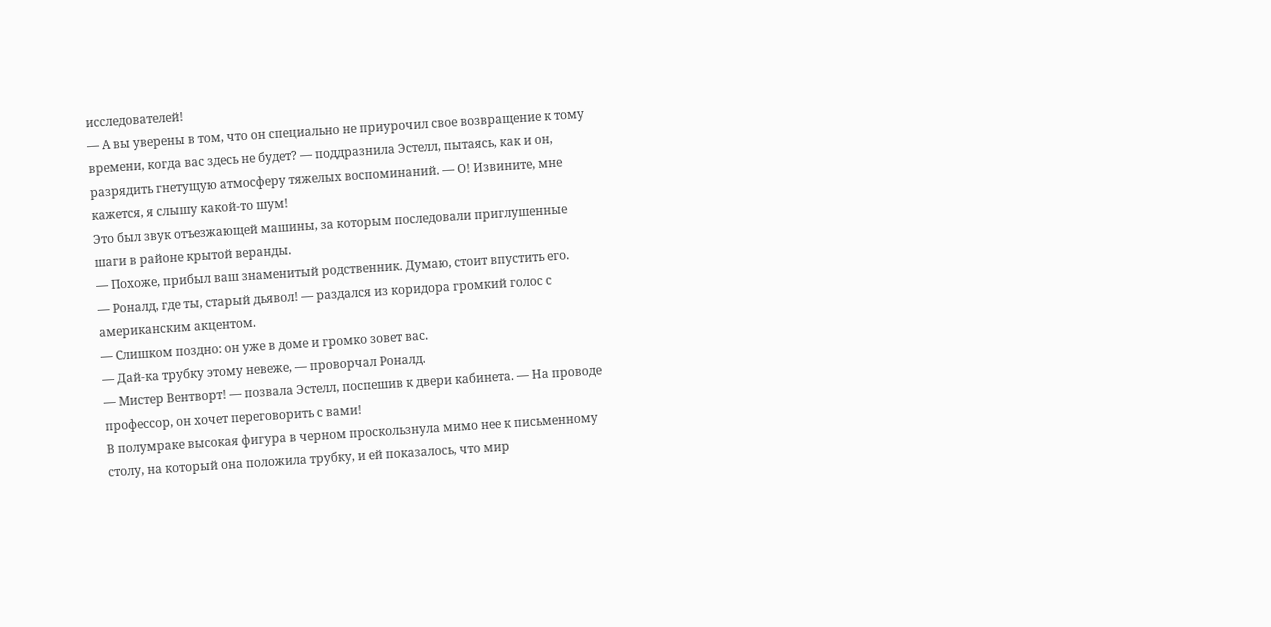исследователей!
— А вы уверены в том, что он специально не приурочил свое возвращение к тому времени, когда вас здесь не будет? — поддразнила Эстелл, пытаясь, как и он, разрядить гнетущую атмосферу тяжелых воспоминаний. — О! Извините, мне кажется, я слышу какой-то шум!
Это был звук отъезжающей машины, за которым последовали приглушенные шаги в районе крытой веранды.
— Похоже, прибыл ваш знаменитый родственник. Думаю, стоит впустить его.
— Роналд, где ты, старый дьявол! — раздался из коридора громкий голос с американским акцентом.
— Слишком поздно: он уже в доме и громко зовет вас.
— Дай-ка трубку этому невеже, — проворчал Роналд.
— Мистер Вентворт! — позвала Эстелл, поспешив к двери кабинета. — На проводе профессор, он хочет переговорить с вами!
В полумраке высокая фигура в черном проскользнула мимо нее к письменному столу, на который она положила трубку, и ей показалось, что мир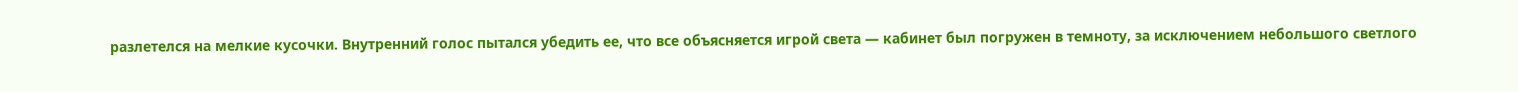разлетелся на мелкие кусочки. Внутренний голос пытался убедить ее, что все объясняется игрой света — кабинет был погружен в темноту, за исключением небольшого светлого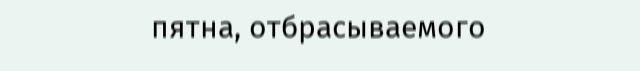пятна, отбрасываемого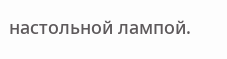настольной лампой.